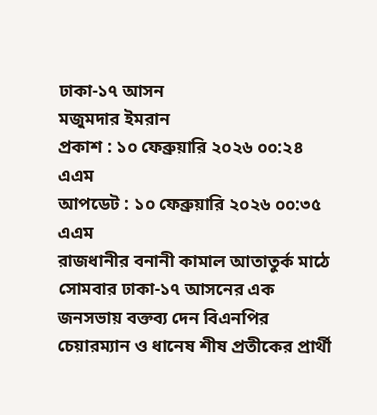ঢাকা-১৭ আসন
মজুমদার ইমরান
প্রকাশ : ১০ ফেব্রুয়ারি ২০২৬ ০০:২৪ এএম
আপডেট : ১০ ফেব্রুয়ারি ২০২৬ ০০:৩৫ এএম
রাজধানীর বনানী কামাল আতাতুর্ক মাঠে সোমবার ঢাকা-১৭ আসনের এক জনসভায় বক্তব্য দেন বিএনপির চেয়ারম্যান ও ধানেষ শীষ প্রতীকের প্রার্থী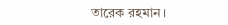তারেক রহমান।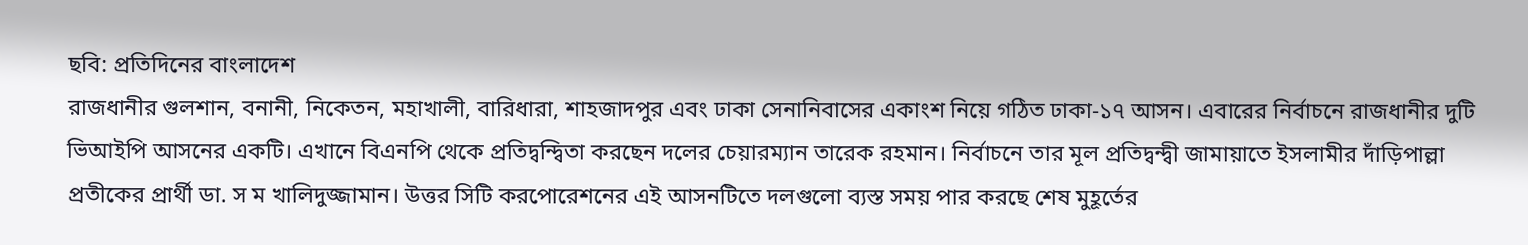ছবি: প্রতিদিনের বাংলাদেশ
রাজধানীর গুলশান, বনানী, নিকেতন, মহাখালী, বারিধারা, শাহজাদপুর এবং ঢাকা সেনানিবাসের একাংশ নিয়ে গঠিত ঢাকা-১৭ আসন। এবারের নির্বাচনে রাজধানীর দুটি ভিআইপি আসনের একটি। এখানে বিএনপি থেকে প্রতিদ্বন্দ্বিতা করছেন দলের চেয়ারম্যান তারেক রহমান। নির্বাচনে তার মূল প্রতিদ্বন্দ্বী জামায়াতে ইসলামীর দাঁড়িপাল্লা প্রতীকের প্রার্থী ডা. স ম খালিদুজ্জামান। উত্তর সিটি করপোরেশনের এই আসনটিতে দলগুলো ব্যস্ত সময় পার করছে শেষ মুহূর্তের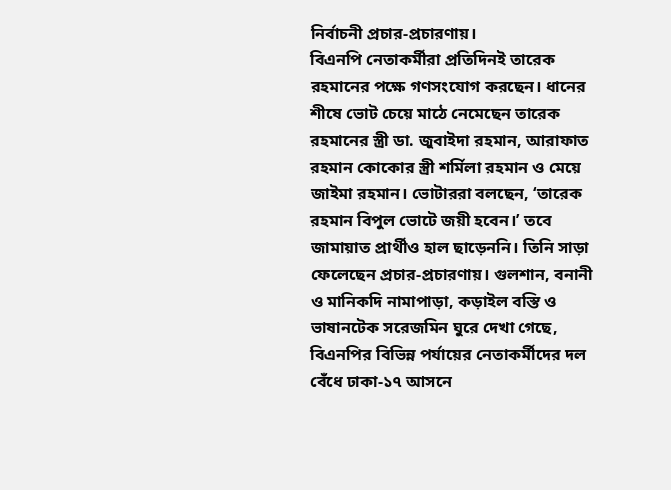নির্বাচনী প্রচার-প্রচারণায়।
বিএনপি নেতাকর্মীরা প্রতিদিনই তারেক রহমানের পক্ষে গণসংযোগ করছেন। ধানের শীষে ভোট চেয়ে মাঠে নেমেছেন তারেক রহমানের স্ত্রী ডা. জুবাইদা রহমান, আরাফাত রহমান কোকোর স্ত্রী শর্মিলা রহমান ও মেয়ে জাইমা রহমান। ভোটাররা বলছেন, ‘তারেক রহমান বিপুল ভোটে জয়ী হবেন।’ তবে জামায়াত প্রার্থীও হাল ছাড়েননি। তিনি সাড়া ফেলেছেন প্রচার-প্রচারণায়। গুলশান, বনানী ও মানিকদি নামাপাড়া, কড়াইল বস্তি ও ভাষানটেক সরেজমিন ঘুরে দেখা গেছে, বিএনপির বিভিন্ন পর্যায়ের নেতাকর্মীদের দল বেঁধে ঢাকা-১৭ আসনে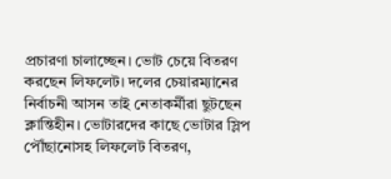প্রচারণা চালাচ্ছেন। ভোট চেয়ে বিতরণ করছেন লিফলেট। দলের চেয়ারম্যানের নির্বাচনী আসন তাই নেতাকর্মীরা ছুটছেন ক্লান্তিহীন। ভোটারদের কাছে ভোটার স্লিপ পৌঁছানোসহ লিফলেট বিতরণ,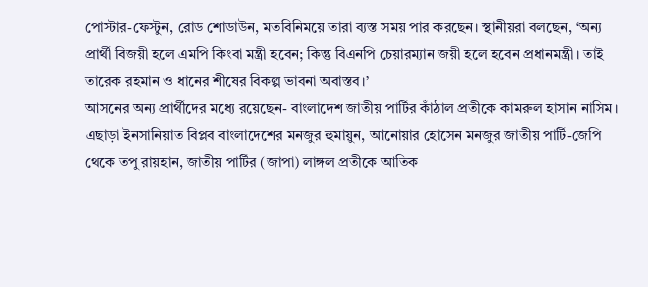পোস্টার-ফেস্টুন, রোড শোডাউন, মতবিনিময়ে তারা ব্যস্ত সময় পার করছেন। স্থানীয়রা বলছেন, ‘অন্য প্রার্থী বিজয়ী হলে এমপি কিংবা মন্ত্রী হবেন; কিন্তু বিএনপি চেয়ারম্যান জয়ী হলে হবেন প্রধানমন্ত্রী। তাই তারেক রহমান ও ধানের শীষের বিকল্প ভাবনা অবাস্তব।’
আসনের অন্য প্রার্থীদের মধ্যে রয়েছেন- বাংলাদেশ জাতীয় পার্টির কাঁঠাল প্রতীকে কামরুল হাসান নাসিম। এছাড়া ইনসানিয়াত বিপ্লব বাংলাদেশের মনজুর হুমায়ুন, আনোয়ার হোসেন মনজুর জাতীয় পার্টি-জেপি থেকে তপু রায়হান, জাতীয় পার্টির (জাপা) লাঙ্গল প্রতীকে আতিক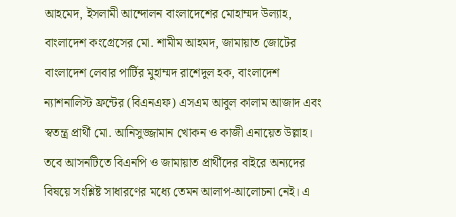আহমেদ, ইসলামী আন্দোলন বাংলাদেশের মোহাম্মদ উল্যাহ, বাংলাদেশ কংগ্রেসের মো. শামীম আহমদ, জামায়াত জোটের বাংলাদেশ লেবার পার্টির মুহাম্মদ রাশেদুল হক, বাংলাদেশ ন্যাশনালিস্ট ফ্রন্টের (বিএনএফ) এসএম আবুল কালাম আজাদ এবং স্বতন্ত্র প্রার্থী মো. আনিসুজ্জামান খোকন ও কাজী এনায়েত উল্লাহ।
তবে আসনটিতে বিএনপি ও জামায়াত প্রার্থীদের বাইরে অন্যদের বিষয়ে সংশ্লিষ্ট সাধারণের মধ্যে তেমন আলাপ-আলোচনা নেই। এ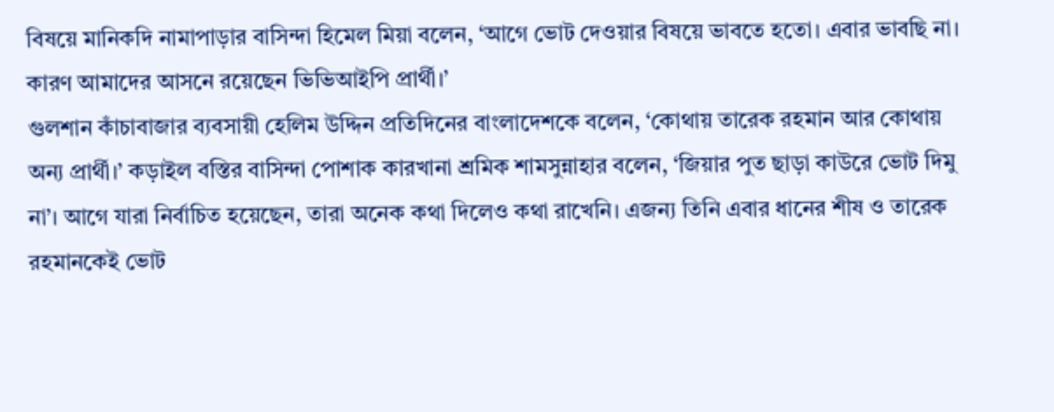বিষয়ে মানিকদি নামাপাড়ার বাসিন্দা হিমেল মিয়া বলেন, ‘আগে ভোট দেওয়ার বিষয়ে ভাবতে হতো। এবার ভাবছি না। কারণ আমাদের আসনে রয়েছেন ভিভিআইপি প্রার্থী।’
গুলশান কাঁচাবাজার ব্যবসায়ী হেলিম উদ্দিন প্রতিদিনের বাংলাদেশকে বলেন, ‘কোথায় তারেক রহমান আর কোথায় অন্য প্রার্থী।’ কড়াইল বস্তির বাসিন্দা পোশাক কারখানা শ্রমিক শামসুন্নাহার বলেন, ‘জিয়ার পুত ছাড়া কাউরে ভোট দিমু না’। আগে যারা নির্বাচিত হয়েছেন, তারা অনেক কথা দিলেও কথা রাখেনি। এজন্য তিনি এবার ধানের শীষ ও তারেক রহমানকেই ভোট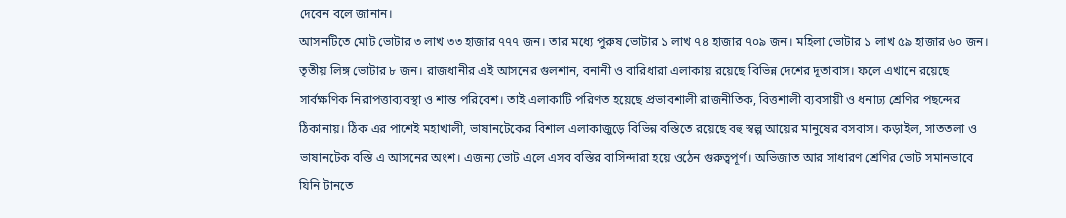দেবেন বলে জানান।
আসনটিতে মোট ভোটার ৩ লাখ ৩৩ হাজার ৭৭৭ জন। তার মধ্যে পুরুষ ভোটার ১ লাখ ৭৪ হাজার ৭০৯ জন। মহিলা ভোটার ১ লাখ ৫৯ হাজার ৬০ জন। তৃতীয় লিঙ্গ ভোটার ৮ জন। রাজধানীর এই আসনের গুলশান, বনানী ও বারিধারা এলাকায় রয়েছে বিভিন্ন দেশের দূতাবাস। ফলে এখানে রয়েছে সার্বক্ষণিক নিরাপত্তাব্যবস্থা ও শান্ত পরিবেশ। তাই এলাকাটি পরিণত হয়েছে প্রভাবশালী রাজনীতিক, বিত্তশালী ব্যবসায়ী ও ধনাঢ্য শ্রেণির পছন্দের ঠিকানায়। ঠিক এর পাশেই মহাখালী, ভাষানটেকের বিশাল এলাকাজুড়ে বিভিন্ন বস্তিতে রয়েছে বহু স্বল্প আয়ের মানুষের বসবাস। কড়াইল, সাততলা ও ভাষানটেক বস্তি এ আসনের অংশ। এজন্য ভোট এলে এসব বস্তির বাসিন্দারা হয়ে ওঠেন গুরুত্বপূর্ণ। অভিজাত আর সাধারণ শ্রেণির ভোট সমানভাবে যিনি টানতে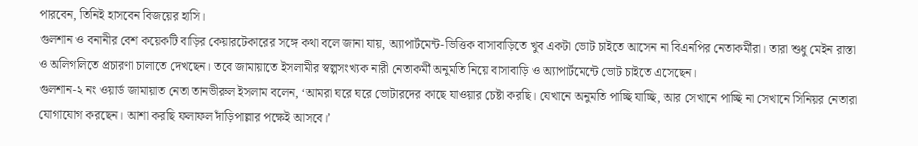পারবেন, তিনিই হাসবেন বিজয়ের হাসি।
গুলশান ও বনানীর বেশ কয়েকটি বাড়ির কেয়ারটেকারের সঙ্গে কথা বলে জানা যায়, অ্যাপার্টমেন্ট-ভিত্তিক বাসাবাড়িতে খুব একটা ভোট চাইতে আসেন না বিএনপির নেতাকর্মীরা। তারা শুধু মেইন রাস্তা ও অলিগলিতে প্রচারণা চালাতে দেখছেন। তবে জামায়াতে ইসলামীর স্বল্পসংখ্যক নারী নেতাকর্মী অনুমতি নিয়ে বাসাবাড়ি ও অ্যাপার্টমেন্টে ভোট চাইতে এসেছেন।
গুলশান-২ নং ওয়ার্ড জামায়াত নেতা তানভীরুল ইসলাম বলেন, ‘আমরা ঘরে ঘরে ভোটারদের কাছে যাওয়ার চেষ্টা করছি। যেখানে অনুমতি পাচ্ছি যাচ্ছি, আর সেখানে পাচ্ছি না সেখানে সিনিয়র নেতারা যোগাযোগ করছেন। আশা করছি ফলাফল দাঁড়িপাল্লার পক্ষেই আসবে।’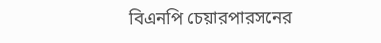বিএনপি চেয়ারপারসনের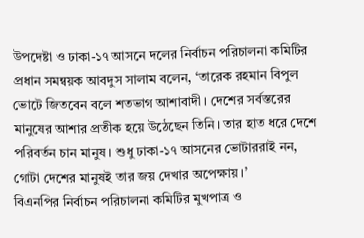উপদেষ্টা ও ঢাকা-১৭ আসনে দলের নির্বাচন পরিচালনা কমিটির প্রধান সমন্বয়ক আবদুস সালাম বলেন, ‘তারেক রহমান বিপুল ভোটে জিতবেন বলে শতভাগ আশাবাদী। দেশের সর্বস্তরের মানুষের আশার প্রতীক হয়ে উঠেছেন তিনি। তার হাত ধরে দেশে পরিবর্তন চান মানুষ। শুধু ঢাকা-১৭ আসনের ভোটাররাই নন, গোটা দেশের মানুষই তার জয় দেখার অপেক্ষায়।’
বিএনপির নির্বাচন পরিচালনা কমিটির মুখপাত্র ও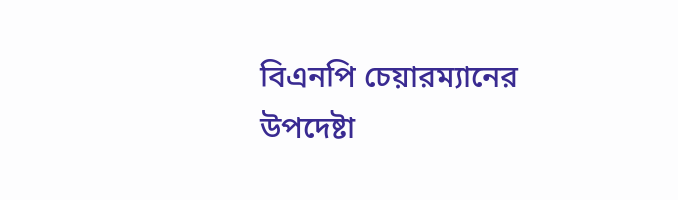বিএনপি চেয়ারম্যানের উপদেষ্টা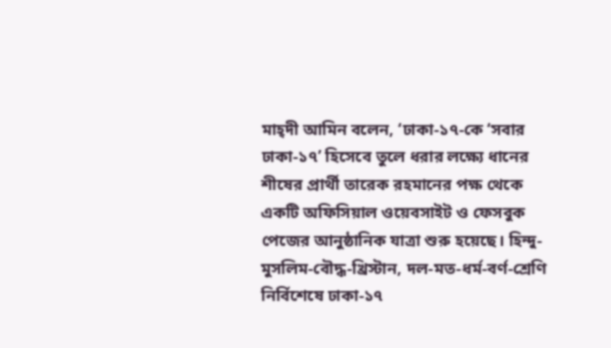মাহ্দী আমিন বলেন, ‘ঢাকা-১৭-কে ‘সবার ঢাকা-১৭’ হিসেবে তুলে ধরার লক্ষ্যে ধানের শীষের প্রার্থী তারেক রহমানের পক্ষ থেকে একটি অফিসিয়াল ওয়েবসাইট ও ফেসবুক পেজের আনুষ্ঠানিক যাত্রা শুরু হয়েছে। হিন্দু-মুসলিম-বৌদ্ধ-খ্রিস্টান, দল-মত-ধর্ম-বর্ণ-শ্রেণি নির্বিশেষে ঢাকা-১৭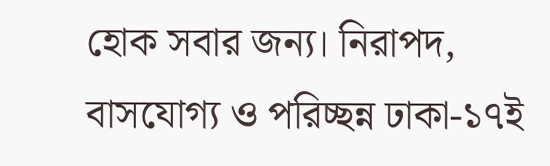হোক সবার জন্য। নিরাপদ, বাসযোগ্য ও পরিচ্ছন্ন ঢাকা-১৭ই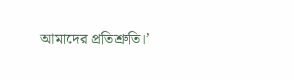আমাদের প্রতিশ্রুতি।’